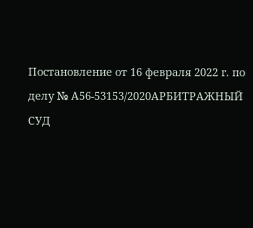Постановление от 16 февраля 2022 г. по делу № А56-53153/2020АРБИТРАЖНЫЙ СУД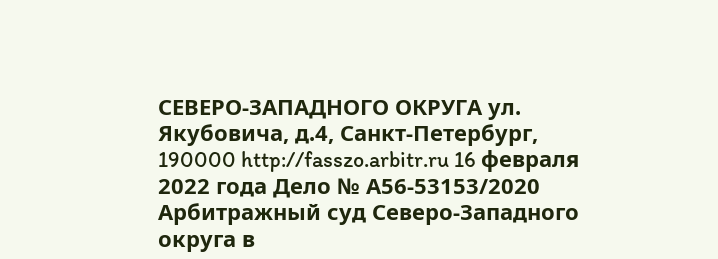СЕВЕРО-ЗАПАДНОГО ОКРУГА ул. Якубовича, д.4, Санкт-Петербург, 190000 http://fasszo.arbitr.ru 16 февраля 2022 года Дело № А56-53153/2020 Арбитражный суд Северо-Западного округа в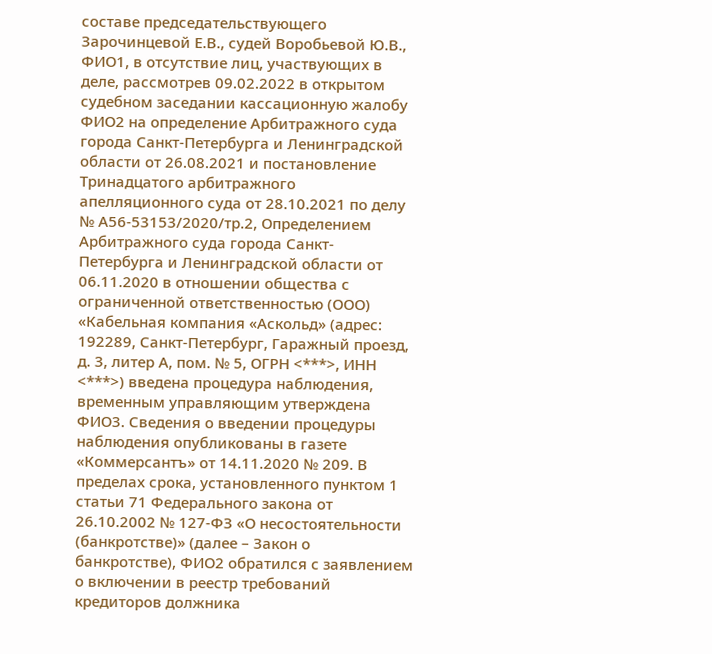составе председательствующего Зарочинцевой Е.В., судей Воробьевой Ю.В., ФИО1, в отсутствие лиц, участвующих в деле, рассмотрев 09.02.2022 в открытом судебном заседании кассационную жалобу ФИО2 на определение Арбитражного суда города Санкт-Петербурга и Ленинградской области от 26.08.2021 и постановление Тринадцатого арбитражного апелляционного суда от 28.10.2021 по делу № А56-53153/2020/тр.2, Определением Арбитражного суда города Санкт-Петербурга и Ленинградской области от 06.11.2020 в отношении общества с ограниченной ответственностью (ООО) «Кабельная компания «Аскольд» (адрес: 192289, Санкт-Петербург, Гаражный проезд, д. 3, литер А, пом. № 5, ОГРН <***>, ИНН <***>) введена процедура наблюдения, временным управляющим утверждена ФИО3. Сведения о введении процедуры наблюдения опубликованы в газете «Коммерсантъ» от 14.11.2020 № 209. В пределах срока, установленного пунктом 1 статьи 71 Федерального закона от 26.10.2002 № 127-ФЗ «О несостоятельности (банкротстве)» (далее – Закон о банкротстве), ФИО2 обратился с заявлением о включении в реестр требований кредиторов должника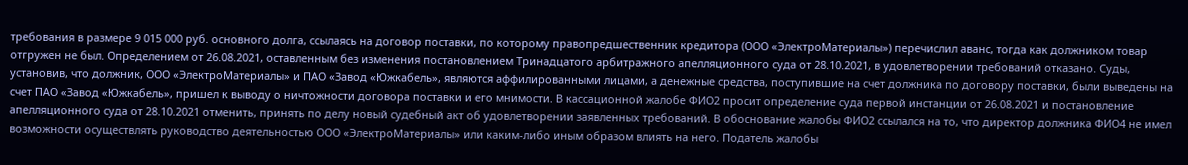требования в размере 9 015 000 руб. основного долга, ссылаясь на договор поставки, по которому правопредшественник кредитора (ООО «ЭлектроМатериалы») перечислил аванс, тогда как должником товар отгружен не был. Определением от 26.08.2021, оставленным без изменения постановлением Тринадцатого арбитражного апелляционного суда от 28.10.2021, в удовлетворении требований отказано. Суды, установив, что должник, ООО «ЭлектроМатериалы» и ПАО «Завод «Южкабель», являются аффилированными лицами, а денежные средства, поступившие на счет должника по договору поставки, были выведены на счет ПАО «Завод «Южкабель», пришел к выводу о ничтожности договора поставки и его мнимости. В кассационной жалобе ФИО2 просит определение суда первой инстанции от 26.08.2021 и постановление апелляционного суда от 28.10.2021 отменить, принять по делу новый судебный акт об удовлетворении заявленных требований. В обоснование жалобы ФИО2 ссылался на то, что директор должника ФИО4 не имел возможности осуществлять руководство деятельностью ООО «ЭлектроМатериалы» или каким-либо иным образом влиять на него. Податель жалобы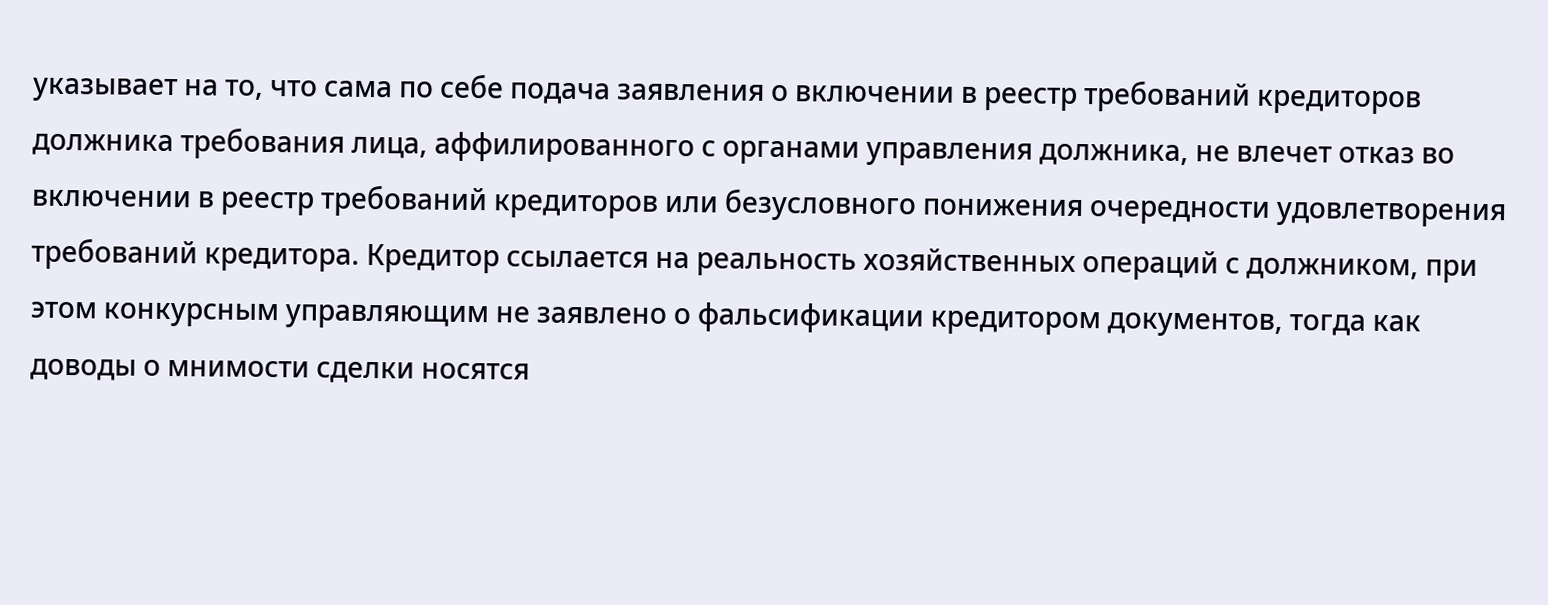указывает на то, что сама по себе подача заявления о включении в реестр требований кредиторов должника требования лица, аффилированного с органами управления должника, не влечет отказ во включении в реестр требований кредиторов или безусловного понижения очередности удовлетворения требований кредитора. Кредитор ссылается на реальность хозяйственных операций с должником, при этом конкурсным управляющим не заявлено о фальсификации кредитором документов, тогда как доводы о мнимости сделки носятся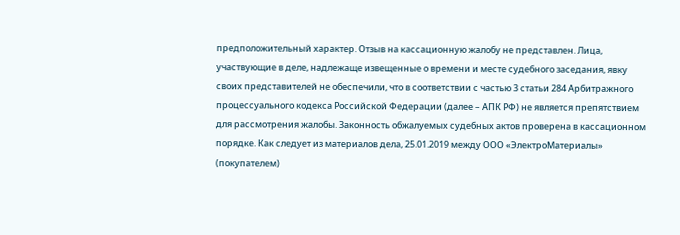предположительный характер. Отзыв на кассационную жалобу не представлен. Лица, участвующие в деле, надлежаще извещенные о времени и месте судебного заседания, явку своих представителей не обеспечили, что в соответствии с частью 3 статьи 284 Арбитражного процессуального кодекса Российской Федерации (далее – АПК РФ) не является препятствием для рассмотрения жалобы. Законность обжалуемых судебных актов проверена в кассационном порядке. Как следует из материалов дела, 25.01.2019 между ООО «ЭлектроМатериалы» (покупателем)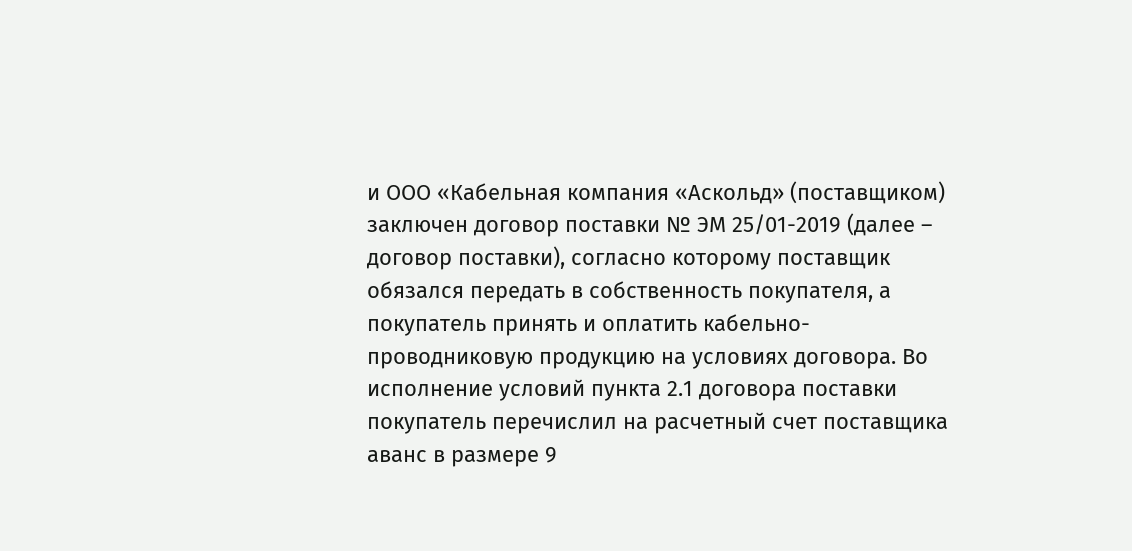и ООО «Кабельная компания «Аскольд» (поставщиком) заключен договор поставки № ЭМ 25/01-2019 (далее – договор поставки), согласно которому поставщик обязался передать в собственность покупателя, а покупатель принять и оплатить кабельно-проводниковую продукцию на условиях договора. Во исполнение условий пункта 2.1 договора поставки покупатель перечислил на расчетный счет поставщика аванс в размере 9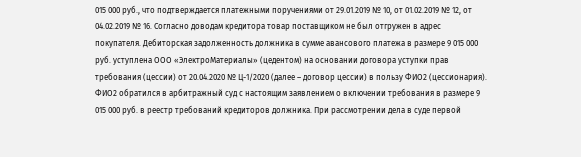015 000 руб., что подтверждается платежными поручениями от 29.01.2019 № 10, от 01.02.2019 № 12, от 04.02.2019 № 16. Согласно доводам кредитора товар поставщиком не был отгружен в адрес покупателя. Дебиторская задолженность должника в сумме авансового платежа в размере 9 015 000 руб. уступлена ООО «ЭлектроМатериалы» (цедентом) на основании договора уступки прав требования (цессии) от 20.04.2020 № Ц-1/2020 (далее – договор цессии) в пользу ФИО2 (цессионария). ФИО2 обратился в арбитражный суд с настоящим заявлением о включении требования в размере 9 015 000 руб. в реестр требований кредиторов должника. При рассмотрении дела в суде первой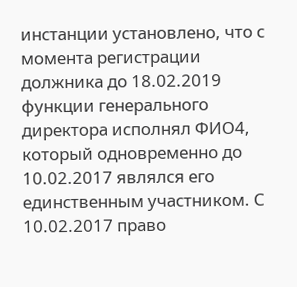инстанции установлено, что с момента регистрации должника до 18.02.2019 функции генерального директора исполнял ФИО4, который одновременно до 10.02.2017 являлся его единственным участником. С 10.02.2017 право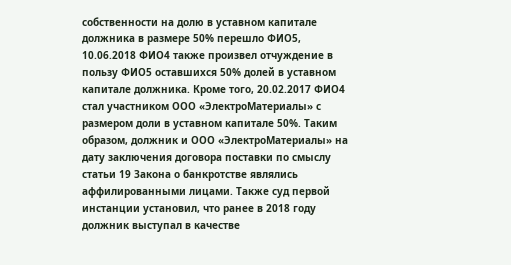собственности на долю в уставном капитале должника в размере 50% перешло ФИО5, 10.06.2018 ФИО4 также произвел отчуждение в пользу ФИО5 оставшихся 50% долей в уставном капитале должника. Кроме того, 20.02.2017 ФИО4 стал участником ООО «ЭлектроМатериалы» с размером доли в уставном капитале 50%. Таким образом, должник и ООО «ЭлектроМатериалы» на дату заключения договора поставки по смыслу статьи 19 Закона о банкротстве являлись аффилированными лицами. Также суд первой инстанции установил, что ранее в 2018 году должник выступал в качестве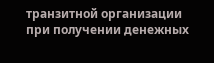транзитной организации при получении денежных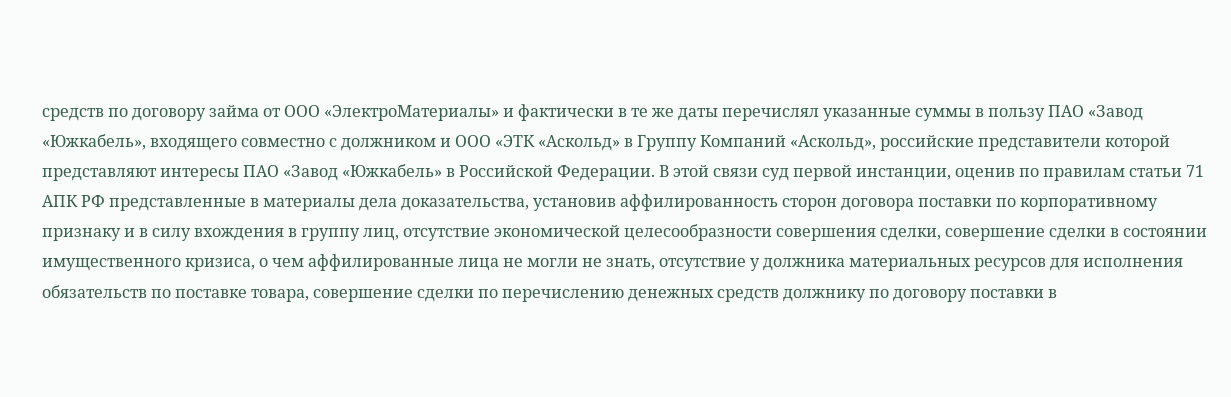средств по договору займа от ООО «ЭлектроМатериалы» и фактически в те же даты перечислял указанные суммы в пользу ПАО «Завод «Южкабель», входящего совместно с должником и ООО «ЭТК «Аскольд» в Группу Компаний «Аскольд», российские представители которой представляют интересы ПАО «Завод «Южкабель» в Российской Федерации. В этой связи суд первой инстанции, оценив по правилам статьи 71 АПК РФ представленные в материалы дела доказательства, установив аффилированность сторон договора поставки по корпоративному признаку и в силу вхождения в группу лиц, отсутствие экономической целесообразности совершения сделки, совершение сделки в состоянии имущественного кризиса, о чем аффилированные лица не могли не знать, отсутствие у должника материальных ресурсов для исполнения обязательств по поставке товара, совершение сделки по перечислению денежных средств должнику по договору поставки в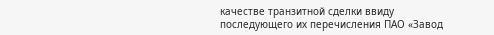качестве транзитной сделки ввиду последующего их перечисления ПАО «Завод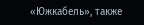«Южкабель», также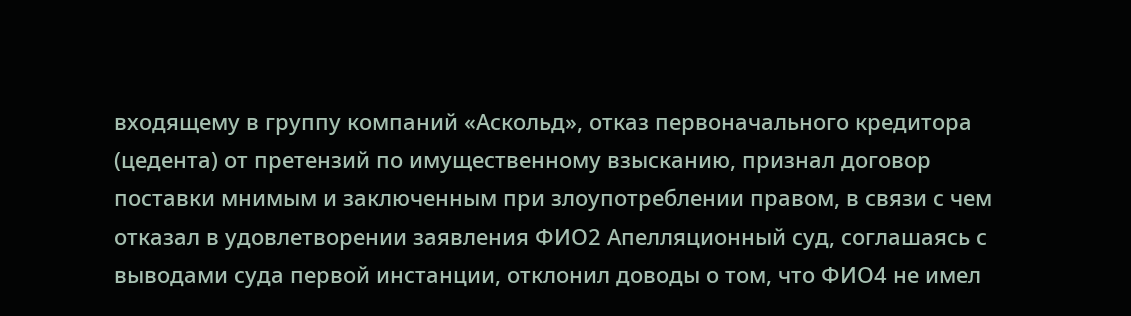входящему в группу компаний «Аскольд», отказ первоначального кредитора (цедента) от претензий по имущественному взысканию, признал договор поставки мнимым и заключенным при злоупотреблении правом, в связи с чем отказал в удовлетворении заявления ФИО2 Апелляционный суд, соглашаясь с выводами суда первой инстанции, отклонил доводы о том, что ФИО4 не имел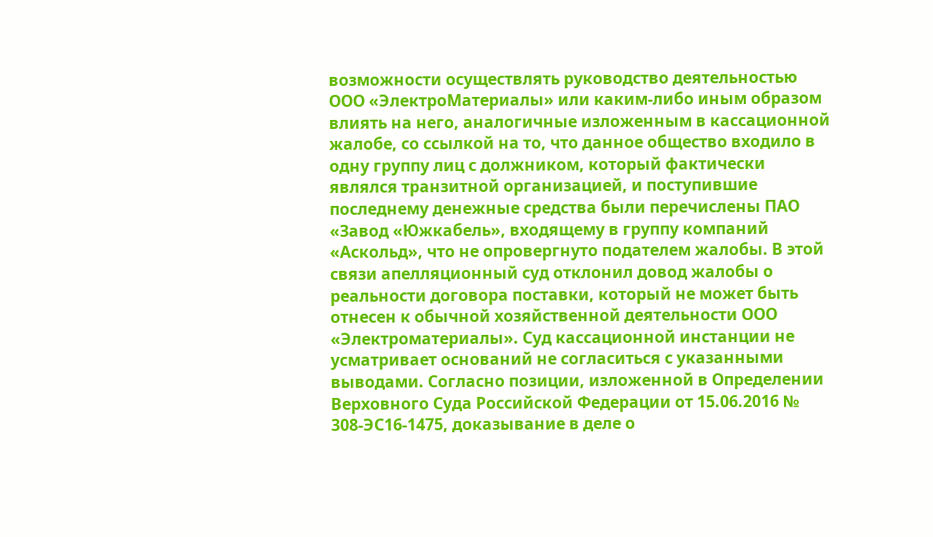возможности осуществлять руководство деятельностью ООО «ЭлектроМатериалы» или каким-либо иным образом влиять на него, аналогичные изложенным в кассационной жалобе, со ссылкой на то, что данное общество входило в одну группу лиц с должником, который фактически являлся транзитной организацией, и поступившие последнему денежные средства были перечислены ПАО «Завод «Южкабель», входящему в группу компаний «Аскольд», что не опровергнуто подателем жалобы. В этой связи апелляционный суд отклонил довод жалобы о реальности договора поставки, который не может быть отнесен к обычной хозяйственной деятельности ООО «Электроматериалы». Суд кассационной инстанции не усматривает оснований не согласиться с указанными выводами. Согласно позиции, изложенной в Определении Верховного Суда Российской Федерации от 15.06.2016 № 308-ЭС16-1475, доказывание в деле о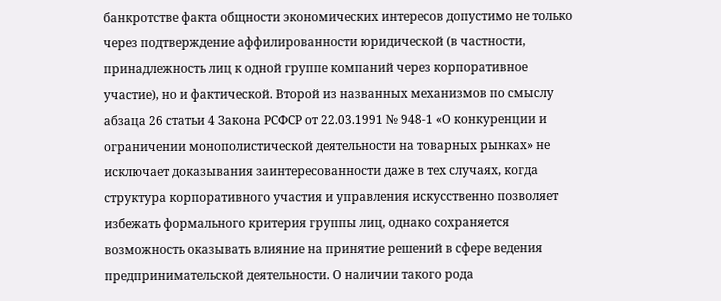банкротстве факта общности экономических интересов допустимо не только через подтверждение аффилированности юридической (в частности, принадлежность лиц к одной группе компаний через корпоративное участие), но и фактической. Второй из названных механизмов по смыслу абзаца 26 статьи 4 Закона РСФСР от 22.03.1991 № 948-1 «О конкуренции и ограничении монополистической деятельности на товарных рынках» не исключает доказывания заинтересованности даже в тех случаях, когда структура корпоративного участия и управления искусственно позволяет избежать формального критерия группы лиц, однако сохраняется возможность оказывать влияние на принятие решений в сфере ведения предпринимательской деятельности. О наличии такого рода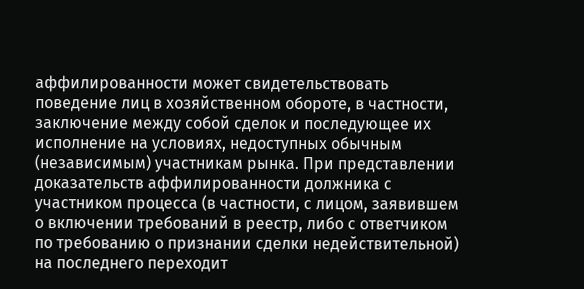аффилированности может свидетельствовать поведение лиц в хозяйственном обороте, в частности, заключение между собой сделок и последующее их исполнение на условиях, недоступных обычным (независимым) участникам рынка. При представлении доказательств аффилированности должника с участником процесса (в частности, с лицом, заявившем о включении требований в реестр, либо с ответчиком по требованию о признании сделки недействительной) на последнего переходит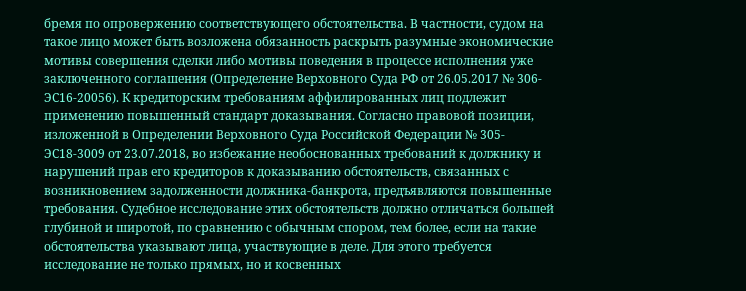бремя по опровержению соответствующего обстоятельства. В частности, судом на такое лицо может быть возложена обязанность раскрыть разумные экономические мотивы совершения сделки либо мотивы поведения в процессе исполнения уже заключенного соглашения (Определение Верховного Суда РФ от 26.05.2017 № 306-ЭС16-20056). К кредиторским требованиям аффилированных лиц подлежит применению повышенный стандарт доказывания. Согласно правовой позиции, изложенной в Определении Верховного Суда Российской Федерации № 305-ЭС18-3009 от 23.07.2018, во избежание необоснованных требований к должнику и нарушений прав его кредиторов к доказыванию обстоятельств, связанных с возникновением задолженности должника-банкрота, предъявляются повышенные требования. Судебное исследование этих обстоятельств должно отличаться большей глубиной и широтой, по сравнению с обычным спором, тем более, если на такие обстоятельства указывают лица, участвующие в деле. Для этого требуется исследование не только прямых, но и косвенных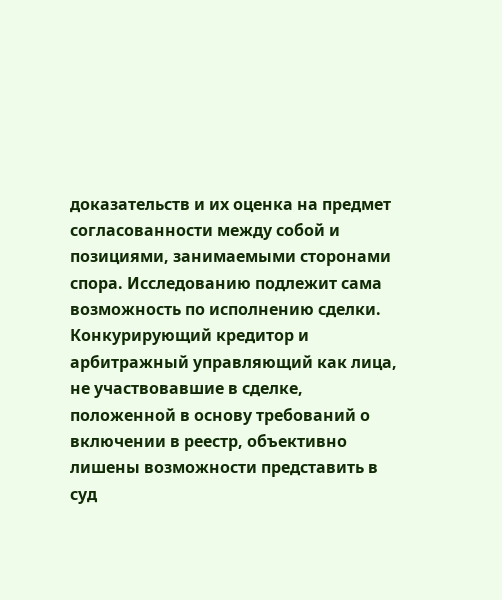доказательств и их оценка на предмет согласованности между собой и позициями, занимаемыми сторонами спора. Исследованию подлежит сама возможность по исполнению сделки. Конкурирующий кредитор и арбитражный управляющий как лица, не участвовавшие в сделке, положенной в основу требований о включении в реестр, объективно лишены возможности представить в суд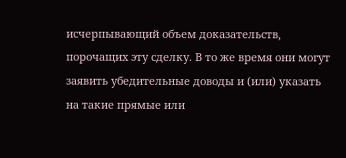исчерпывающий объем доказательств, порочащих эту сделку. В то же время они могут заявить убедительные доводы и (или) указать на такие прямые или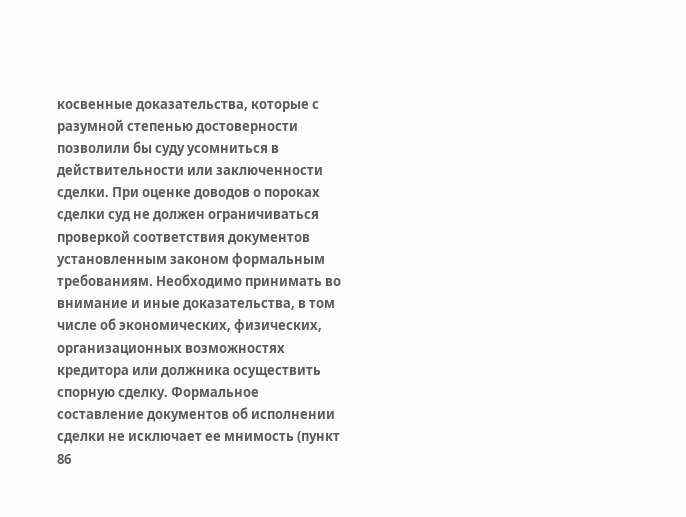косвенные доказательства, которые с разумной степенью достоверности позволили бы суду усомниться в действительности или заключенности сделки. При оценке доводов о пороках сделки суд не должен ограничиваться проверкой соответствия документов установленным законом формальным требованиям. Необходимо принимать во внимание и иные доказательства, в том числе об экономических, физических, организационных возможностях кредитора или должника осуществить спорную сделку. Формальное составление документов об исполнении сделки не исключает ее мнимость (пункт 86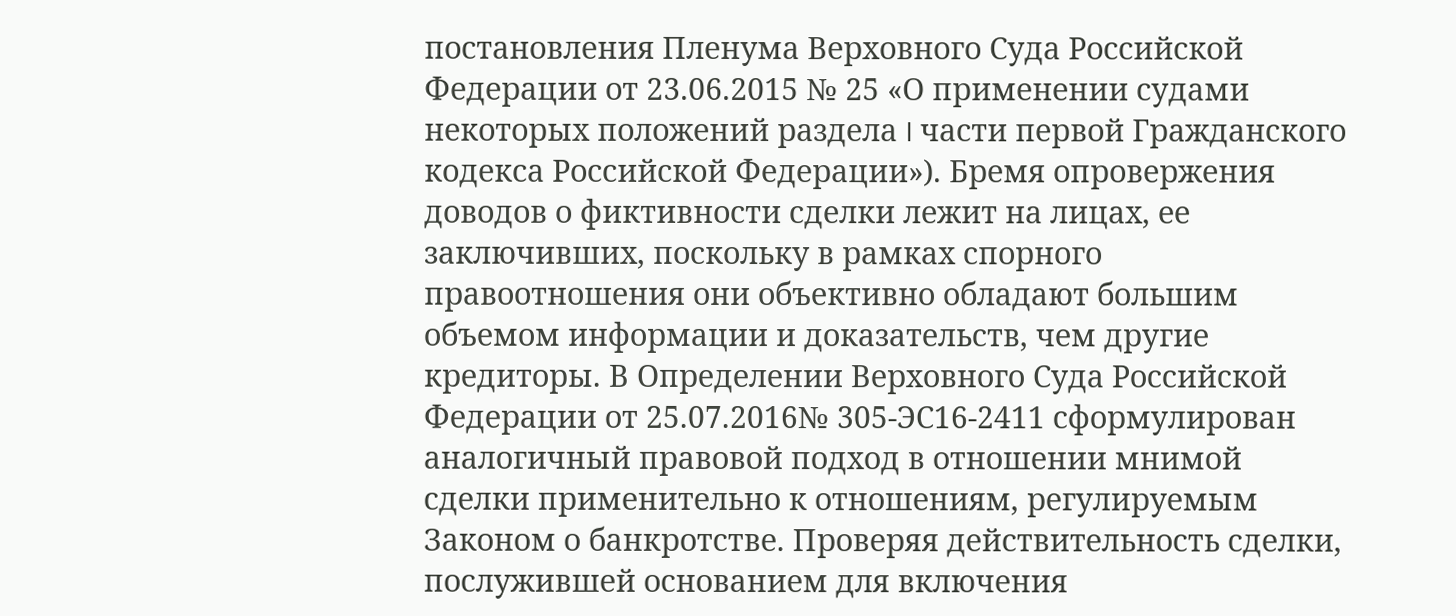постановления Пленума Верховного Суда Российской Федерации от 23.06.2015 № 25 «О применении судами некоторых положений раздела I части первой Гражданского кодекса Российской Федерации»). Бремя опровержения доводов о фиктивности сделки лежит на лицах, ее заключивших, поскольку в рамках спорного правоотношения они объективно обладают большим объемом информации и доказательств, чем другие кредиторы. В Определении Верховного Суда Российской Федерации от 25.07.2016№ 305-ЭС16-2411 сформулирован аналогичный правовой подход в отношении мнимой сделки применительно к отношениям, регулируемым Законом о банкротстве. Проверяя действительность сделки, послужившей основанием для включения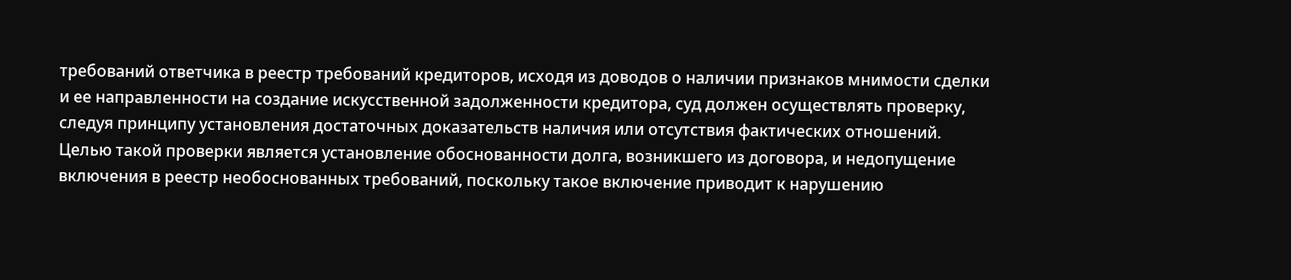требований ответчика в реестр требований кредиторов, исходя из доводов о наличии признаков мнимости сделки и ее направленности на создание искусственной задолженности кредитора, суд должен осуществлять проверку, следуя принципу установления достаточных доказательств наличия или отсутствия фактических отношений. Целью такой проверки является установление обоснованности долга, возникшего из договора, и недопущение включения в реестр необоснованных требований, поскольку такое включение приводит к нарушению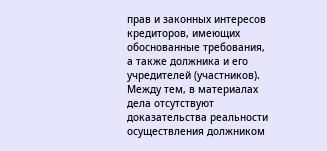прав и законных интересов кредиторов, имеющих обоснованные требования, а также должника и его учредителей (участников). Между тем, в материалах дела отсутствуют доказательства реальности осуществления должником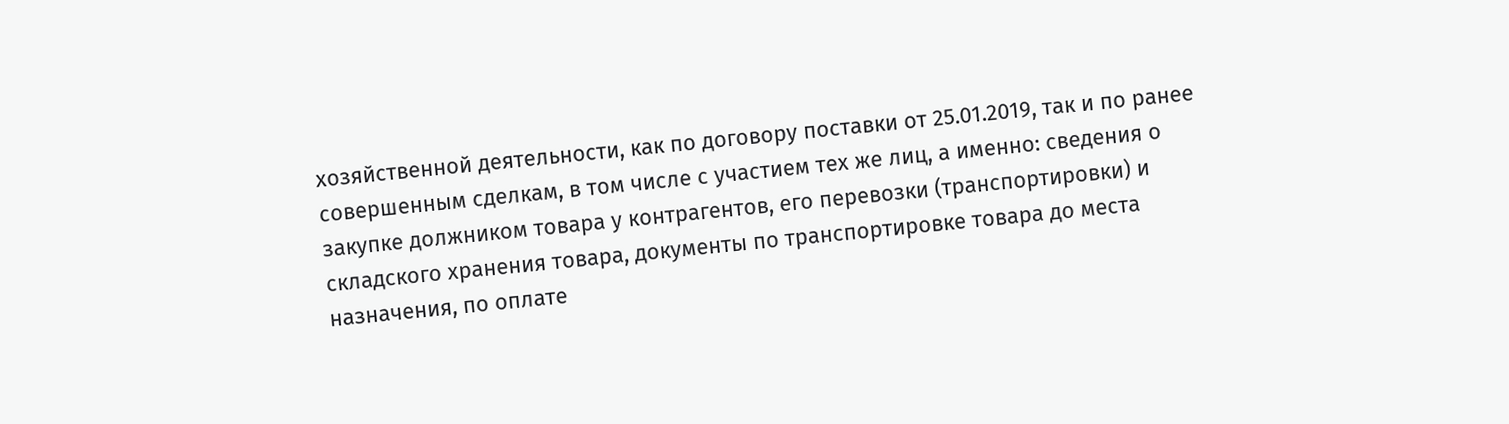хозяйственной деятельности, как по договору поставки от 25.01.2019, так и по ранее совершенным сделкам, в том числе с участием тех же лиц, а именно: сведения о закупке должником товара у контрагентов, его перевозки (транспортировки) и складского хранения товара, документы по транспортировке товара до места назначения, по оплате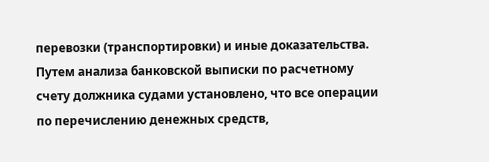перевозки (транспортировки) и иные доказательства. Путем анализа банковской выписки по расчетному счету должника судами установлено, что все операции по перечислению денежных средств,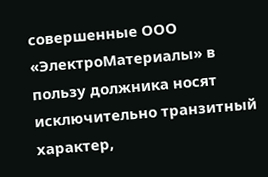совершенные ООО «ЭлектроМатериалы» в пользу должника носят исключительно транзитный характер,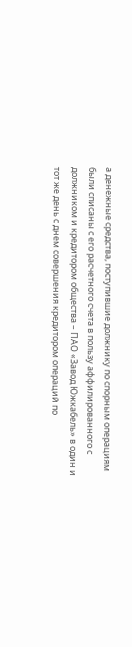а денежные средства, поступившие должнику по спорным операциям были списаны с его расчетного счета в пользу аффилированного с должником и кредитором общества – ПАО «Завод Южкабель» в один и тот же день с днем совершения кредитором операций по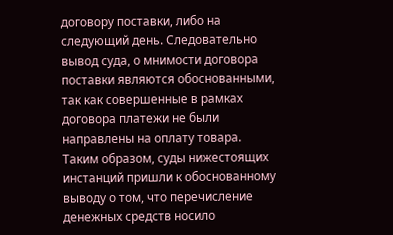договору поставки, либо на следующий день. Следовательно вывод суда, о мнимости договора поставки являются обоснованными, так как совершенные в рамках договора платежи не были направлены на оплату товара. Таким образом, суды нижестоящих инстанций пришли к обоснованному выводу о том, что перечисление денежных средств носило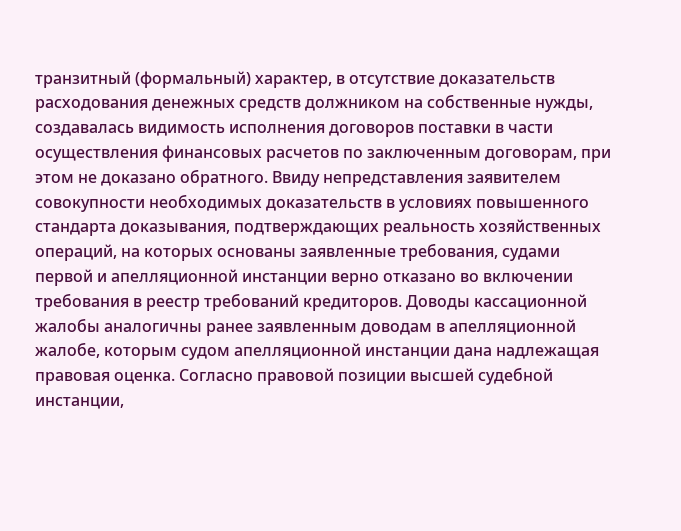транзитный (формальный) характер, в отсутствие доказательств расходования денежных средств должником на собственные нужды, создавалась видимость исполнения договоров поставки в части осуществления финансовых расчетов по заключенным договорам, при этом не доказано обратного. Ввиду непредставления заявителем совокупности необходимых доказательств в условиях повышенного стандарта доказывания, подтверждающих реальность хозяйственных операций, на которых основаны заявленные требования, судами первой и апелляционной инстанции верно отказано во включении требования в реестр требований кредиторов. Доводы кассационной жалобы аналогичны ранее заявленным доводам в апелляционной жалобе, которым судом апелляционной инстанции дана надлежащая правовая оценка. Согласно правовой позиции высшей судебной инстанции,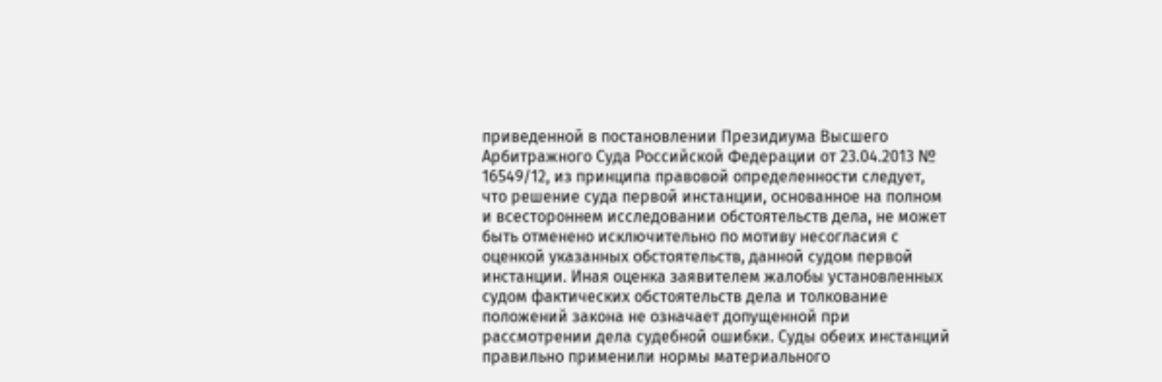приведенной в постановлении Президиума Высшего Арбитражного Суда Российской Федерации от 23.04.2013 № 16549/12, из принципа правовой определенности следует, что решение суда первой инстанции, основанное на полном и всестороннем исследовании обстоятельств дела, не может быть отменено исключительно по мотиву несогласия с оценкой указанных обстоятельств, данной судом первой инстанции. Иная оценка заявителем жалобы установленных судом фактических обстоятельств дела и толкование положений закона не означает допущенной при рассмотрении дела судебной ошибки. Суды обеих инстанций правильно применили нормы материального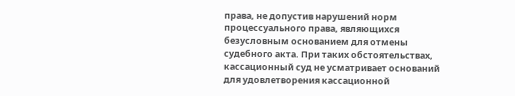права, не допустив нарушений норм процессуального права, являющихся безусловным основанием для отмены судебного акта. При таких обстоятельствах, кассационный суд не усматривает оснований для удовлетворения кассационной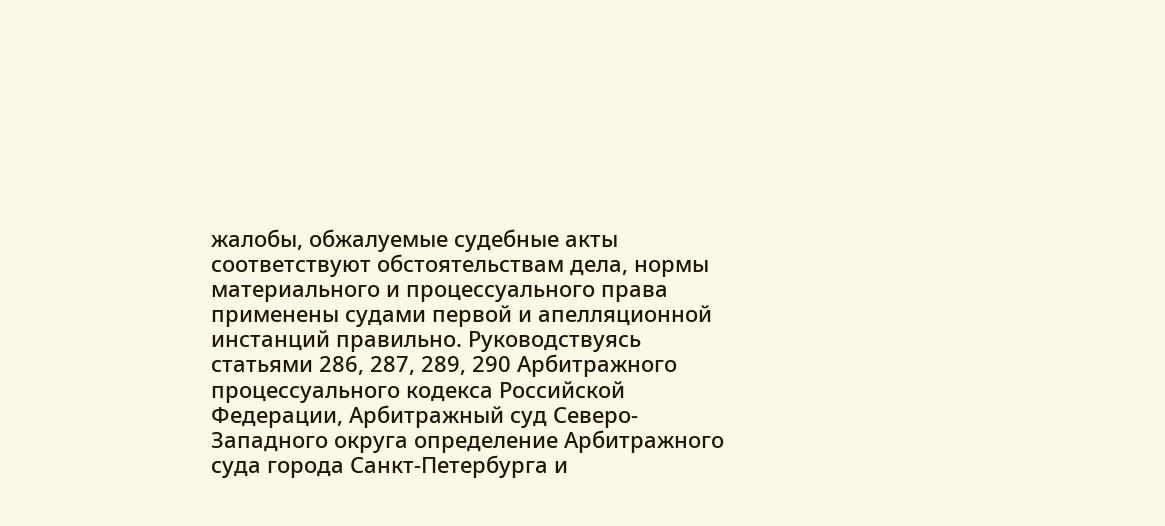жалобы, обжалуемые судебные акты соответствуют обстоятельствам дела, нормы материального и процессуального права применены судами первой и апелляционной инстанций правильно. Руководствуясь статьями 286, 287, 289, 290 Арбитражного процессуального кодекса Российской Федерации, Арбитражный суд Северо-Западного округа определение Арбитражного суда города Санкт-Петербурга и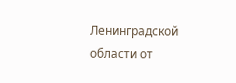Ленинградской области от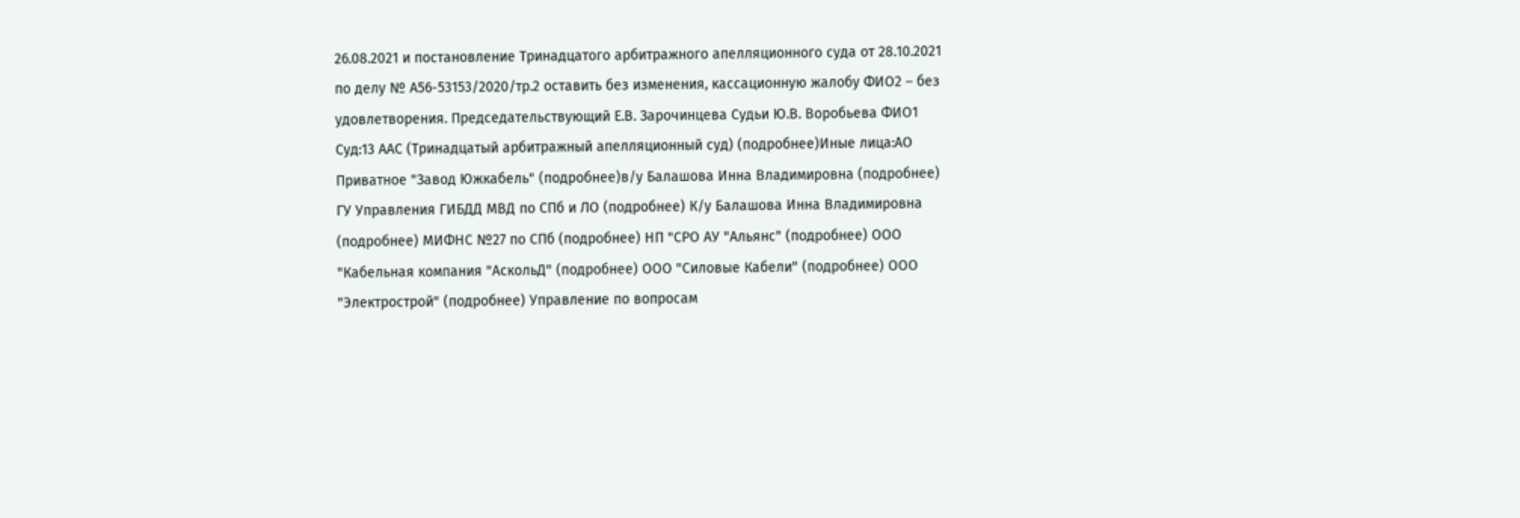26.08.2021 и постановление Тринадцатого арбитражного апелляционного суда от 28.10.2021 по делу № А56-53153/2020/тр.2 оставить без изменения, кассационную жалобу ФИО2 – без удовлетворения. Председательствующий Е.В. Зарочинцева Судьи Ю.В. Воробьева ФИО1 Суд:13 ААС (Тринадцатый арбитражный апелляционный суд) (подробнее)Иные лица:АО Приватное "Завод Южкабель" (подробнее)в/у Балашова Инна Владимировна (подробнее) ГУ Управления ГИБДД МВД по СПб и ЛО (подробнее) К/у Балашова Инна Владимировна (подробнее) МИФНС №27 по СПб (подробнее) НП "СРО АУ "Альянс" (подробнее) ООО "Кабельная компания "АскольД" (подробнее) ООО "Силовые Кабели" (подробнее) ООО "Электрострой" (подробнее) Управление по вопросам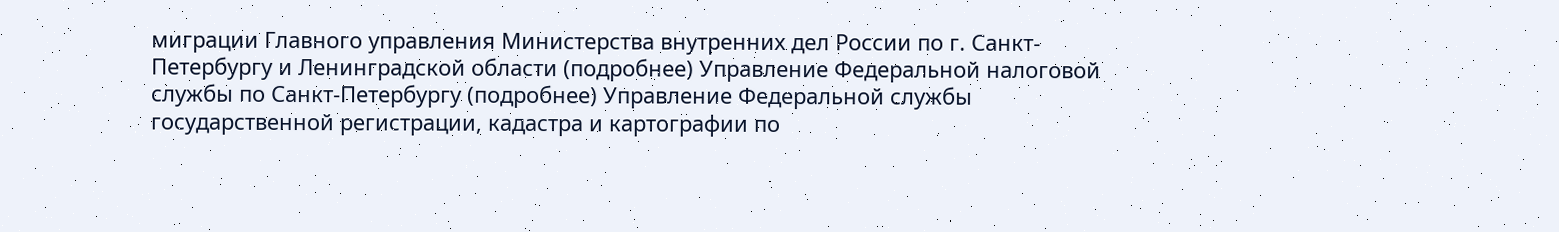миграции Главного управления Министерства внутренних дел России по г. Санкт-Петербургу и Ленинградской области (подробнее) Управление Федеральной налоговой службы по Санкт-Петербургу (подробнее) Управление Федеральной службы государственной регистрации, кадастра и картографии по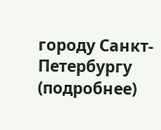городу Санкт-Петербургу (подробнее)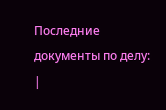Последние документы по делу: |